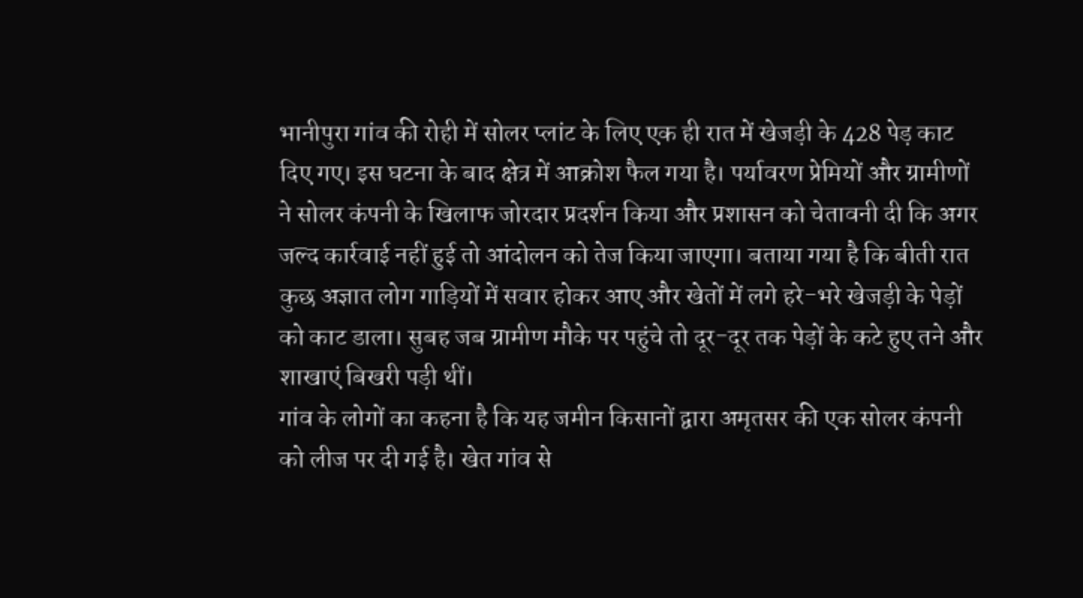भानीपुरा गांव की रोही में सोलर प्लांट के लिए एक ही रात में खेजड़ी के 428 पेड़ काट दिए गए। इस घटना के बाद क्षेत्र में आक्रोश फैल गया है। पर्यावरण प्रेमियों और ग्रामीणों ने सोलर कंपनी के खिलाफ जोरदार प्रदर्शन किया और प्रशासन को चेतावनी दी कि अगर जल्द कार्रवाई नहीं हुई तो आंदोलन को तेज किया जाएगा। बताया गया है कि बीती रात कुछ अज्ञात लोग गाड़ियों में सवार होकर आए और खेतों में लगे हरे-भरे खेजड़ी के पेड़ों को काट डाला। सुबह जब ग्रामीण मौके पर पहुंचे तो दूर-दूर तक पेड़ों के कटे हुए तने और शाखाएं बिखरी पड़ी थीं।
गांव के लोगों का कहना है कि यह जमीन किसानों द्वारा अमृतसर की एक सोलर कंपनी को लीज पर दी गई है। खेत गांव से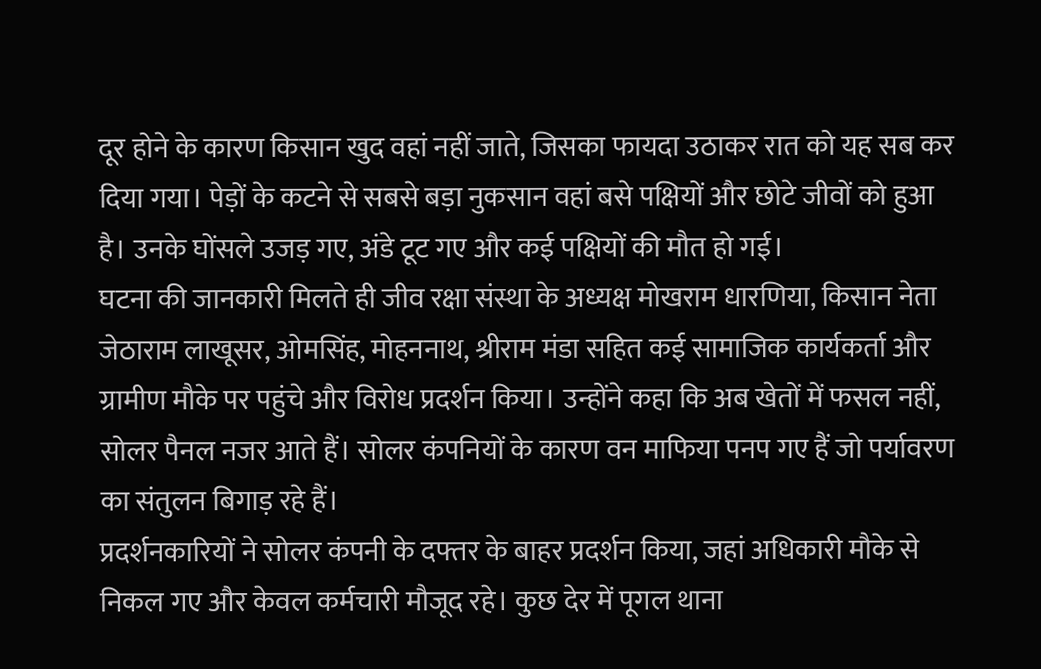दूर होने के कारण किसान खुद वहां नहीं जाते, जिसका फायदा उठाकर रात को यह सब कर दिया गया। पेड़ों के कटने से सबसे बड़ा नुकसान वहां बसे पक्षियों और छोटे जीवों को हुआ है। उनके घोंसले उजड़ गए, अंडे टूट गए और कई पक्षियों की मौत हो गई।
घटना की जानकारी मिलते ही जीव रक्षा संस्था के अध्यक्ष मोखराम धारणिया, किसान नेता जेठाराम लाखूसर, ओमसिंह, मोहननाथ, श्रीराम मंडा सहित कई सामाजिक कार्यकर्ता और ग्रामीण मौके पर पहुंचे और विरोध प्रदर्शन किया। उन्होंने कहा कि अब खेतों में फसल नहीं, सोलर पैनल नजर आते हैं। सोलर कंपनियों के कारण वन माफिया पनप गए हैं जो पर्यावरण का संतुलन बिगाड़ रहे हैं।
प्रदर्शनकारियों ने सोलर कंपनी के दफ्तर के बाहर प्रदर्शन किया, जहां अधिकारी मौके से निकल गए और केवल कर्मचारी मौजूद रहे। कुछ देर में पूगल थाना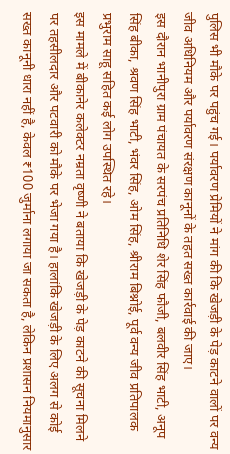पुलिस भी मौके पर पहुंच गई। पर्यावरण प्रेमियों ने मांग की कि खेजड़ी के पेड़ काटने वालों पर वन्य जीव अधिनियम और पर्यावरण संरक्षण कानूनों के तहत सख्त कार्रवाई की जाए।
इस दौरान भानीपुरा ग्राम पंचायत के सरपंच प्रतिनिधि शेर सिंह फौजी, बलवीर सिंह भाटी, अनूप सिंह बीका, श्रवण सिंह भाटी, भंवर सिंह, ओम सिंह, श्रीराम बिश्नोई, पूर्व वन्य जीव प्रतिपालक प्रभुराम साहू सहित कई लोग उपस्थित रहे।
इस मामले में बीकानेर कलेक्टर नम्रता वृष्णी ने बताया कि खेजड़ी के पेड़ काटने की सूचना मिलने पर तहसीलदार और पटवारी को मौके पर भेजा गया है। हालांकि खेजड़ी के लिए अलग से कोई सख्त कानूनी धारा नहीं है, केवल ₹100 जुर्माना लगाया जा सकता है, लेकिन प्रशासन नियमानुसार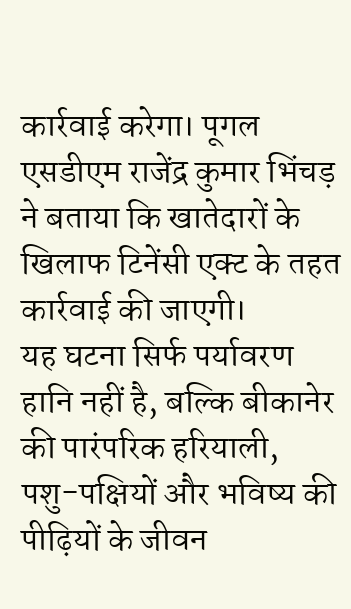कार्रवाई करेगा। पूगल एसडीएम राजेंद्र कुमार भिंचड़ ने बताया कि खातेदारों के खिलाफ टिनेंसी एक्ट के तहत कार्रवाई की जाएगी।
यह घटना सिर्फ पर्यावरण हानि नहीं है, बल्कि बीकानेर की पारंपरिक हरियाली, पशु-पक्षियों और भविष्य की पीढ़ियों के जीवन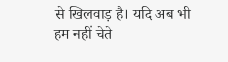से खिलवाड़ है। यदि अब भी हम नहीं चेते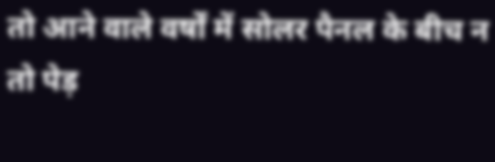तो आने वाले वर्षों में सोलर पैनल के बीच न तो पेड़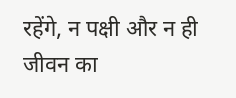रहेंगे, न पक्षी और न ही जीवन का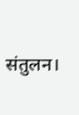संतुलन।